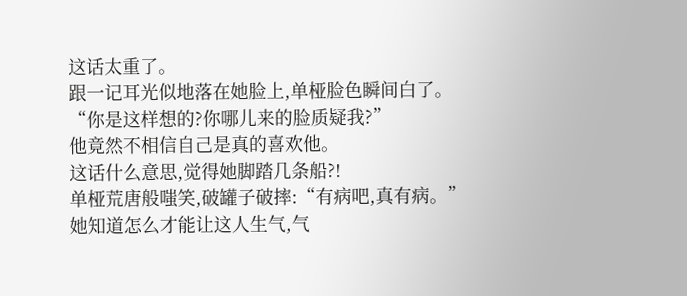这话太重了。
跟一记耳光似地落在她脸上,单桠脸色瞬间白了。
“你是这样想的?你哪儿来的脸质疑我?”
他竟然不相信自己是真的喜欢他。
这话什么意思,觉得她脚踏几条船?!
单桠荒唐般嗤笑,破罐子破摔:“有病吧,真有病。”
她知道怎么才能让这人生气,气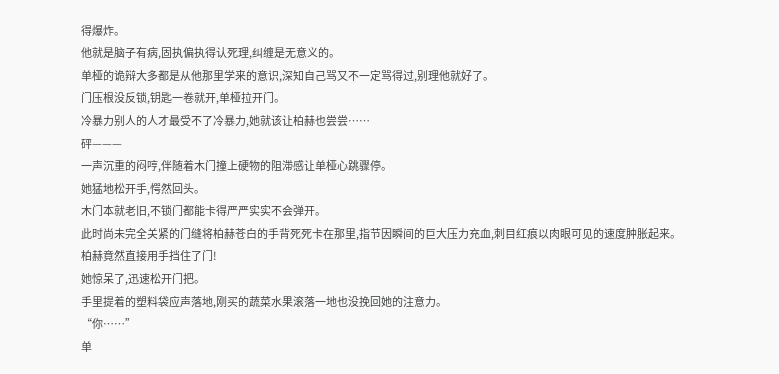得爆炸。
他就是脑子有病,固执偏执得认死理,纠缠是无意义的。
单桠的诡辩大多都是从他那里学来的意识,深知自己骂又不一定骂得过,别理他就好了。
门压根没反锁,钥匙一卷就开,单桠拉开门。
冷暴力别人的人才最受不了冷暴力,她就该让柏赫也尝尝……
砰———
一声沉重的闷哼,伴随着木门撞上硬物的阻滞感让单桠心跳骤停。
她猛地松开手,愕然回头。
木门本就老旧,不锁门都能卡得严严实实不会弹开。
此时尚未完全关紧的门缝将柏赫苍白的手背死死卡在那里,指节因瞬间的巨大压力充血,刺目红痕以肉眼可见的速度肿胀起来。
柏赫竟然直接用手挡住了门!
她惊呆了,迅速松开门把。
手里提着的塑料袋应声落地,刚买的蔬菜水果滚落一地也没挽回她的注意力。
“你……”
单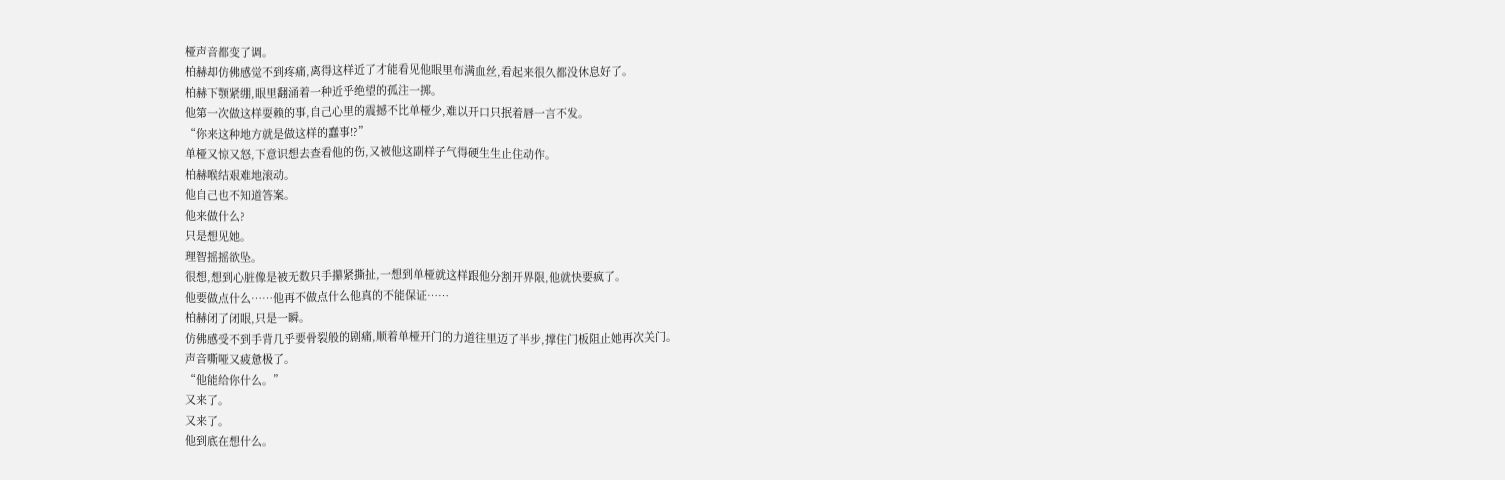桠声音都变了调。
柏赫却仿佛感觉不到疼痛,离得这样近了才能看见他眼里布满血丝,看起来很久都没休息好了。
柏赫下颚紧绷,眼里翻涌着一种近乎绝望的孤注一掷。
他第一次做这样耍赖的事,自己心里的震撼不比单桠少,难以开口只抿着唇一言不发。
“你来这种地方就是做这样的蠢事!?”
单桠又惊又怒,下意识想去查看他的伤,又被他这副样子气得硬生生止住动作。
柏赫喉结艰难地滚动。
他自己也不知道答案。
他来做什么?
只是想见她。
理智摇摇欲坠。
很想,想到心脏像是被无数只手攥紧撕扯,一想到单桠就这样跟他分割开界限,他就快要疯了。
他要做点什么……他再不做点什么他真的不能保证……
柏赫闭了闭眼,只是一瞬。
仿佛感受不到手背几乎要骨裂般的剧痛,顺着单桠开门的力道往里迈了半步,撑住门板阻止她再次关门。
声音嘶哑又疲惫极了。
“他能给你什么。”
又来了。
又来了。
他到底在想什么。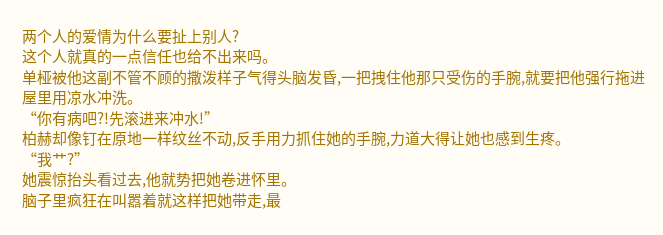两个人的爱情为什么要扯上别人?
这个人就真的一点信任也给不出来吗。
单桠被他这副不管不顾的撒泼样子气得头脑发昏,一把拽住他那只受伤的手腕,就要把他强行拖进屋里用凉水冲洗。
“你有病吧?!先滚进来冲水!”
柏赫却像钉在原地一样纹丝不动,反手用力抓住她的手腕,力道大得让她也感到生疼。
“我艹?”
她震惊抬头看过去,他就势把她卷进怀里。
脑子里疯狂在叫嚣着就这样把她带走,最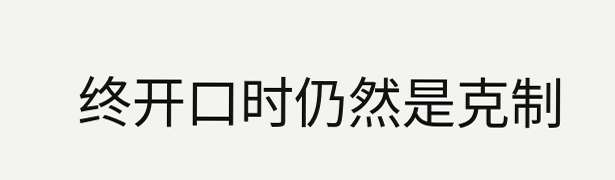终开口时仍然是克制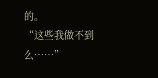的。
“这些我做不到么……”